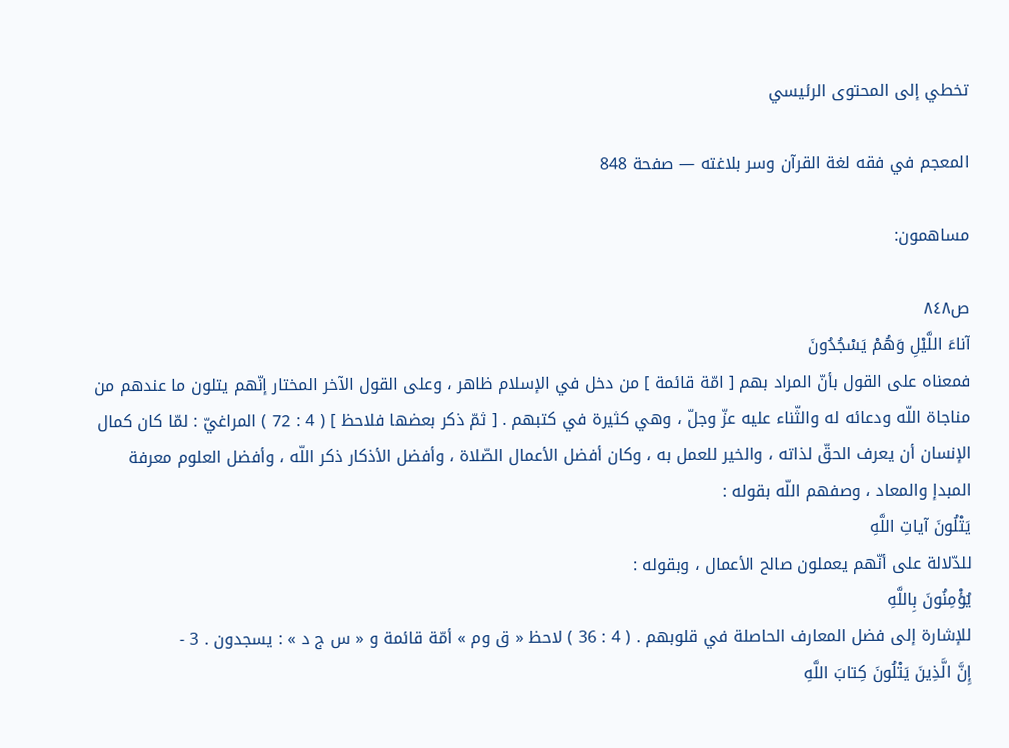تخطي إلى المحتوى الرئيسي

المعجم في فقه لغة القرآن وسر بلاغته — صفحة 848

مساهمون:

ص٨٤٨
آناءَ اللَّيْلِ وَهُمْ يَسْجُدُونَ
فمعناه على القول بأنّ المراد بهم [ امّة قائمة ] من دخل في الإسلام ظاهر ، وعلى القول الآخر المختار إنّهم يتلون ما عندهم من مناجاة اللّه ودعائه له والثّناء عليه عزّ وجلّ ، وهي كثيرة في كتبهم . [ ثمّ ذكر بعضها فلاحظ ] ( 4 : 72 ) المراغيّ : لمّا كان كمال الإنسان أن يعرف الحقّ لذاته ، والخير للعمل به ، وكان أفضل الأعمال الصّلاة ، وأفضل الأذكار ذكر اللّه ، وأفضل العلوم معرفة المبدإ والمعاد ، وصفهم اللّه بقوله :
يَتْلُونَ آياتِ اللَّهِ
للدّلالة على أنّهم يعملون صالح الأعمال ، وبقوله :
يُؤْمِنُونَ بِاللَّهِ
للإشارة إلى فضل المعارف الحاصلة في قلوبهم . ( 4 : 36 ) لاحظ « ق وم » أمّة قائمة و « س ج د » : يسجدون . 3 -
إِنَّ الَّذِينَ يَتْلُونَ كِتابَ اللَّهِ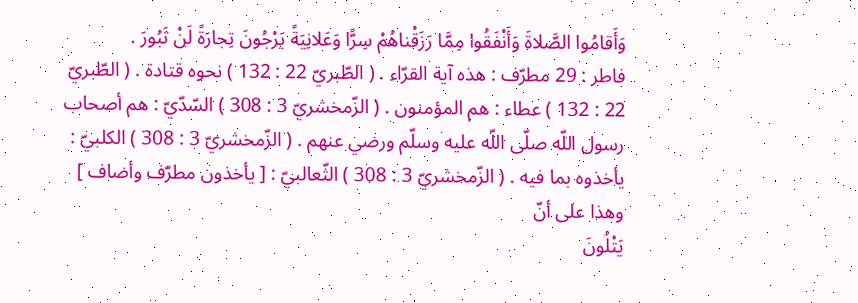وَأَقامُوا الصَّلاةَ وَأَنْفَقُوا مِمَّا رَزَقْناهُمْ سِرًّا وَعَلانِيَةً يَرْجُونَ تِجارَةً لَنْ تَبُورَ .
فاطر : 29 مطرّف : هذه آية القرّاء . ( الطّبريّ 22 : 132 ) نحوه قتادة . ( الطّبريّ 22 : 132 ) عطاء : هم المؤمنون . ( الزّمخشريّ 3 : 308 ) السّدّيّ : هم أصحاب رسول اللّه صلّى اللّه عليه وسلّم ورضي عنهم . ( الزّمخشريّ 3 : 308 ) الكلبيّ : يأخذوه بما فيه . ( الزّمخشريّ 3 : 308 ) الثّعالبيّ : [ يأخذون مطرّف وأضاف ] وهذا على أنّ
يَتْلُونَ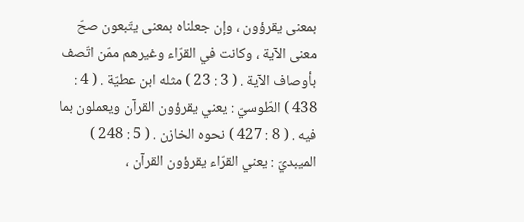بمعنى يقرؤون ، وإن جعلناه بمعنى يتّبعون صحّ معنى الآية ، وكانت في القرّاء وغيرهم ممّن اتّصف بأوصاف الآية . ( 3 : 23 ) مثله ابن عطيّة . ( 4 : 438 ) الطّوسيّ : يعني يقرؤون القرآن ويعملون بما فيه . ( 8 : 427 ) نحوه الخازن . ( 5 : 248 ) الميبديّ : يعني القرّاء يقرؤون القرآن ،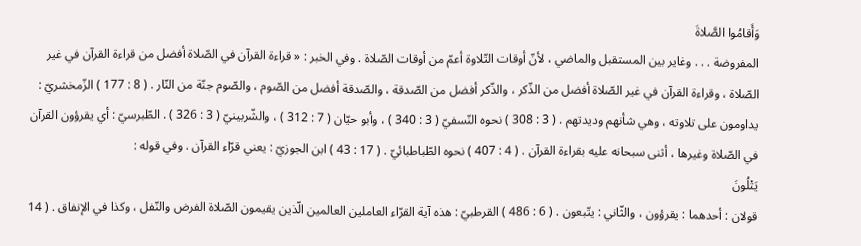وَأَقامُوا الصَّلاةَ
المفروضة . . . وغاير بين المستقبل والماضي ، لأنّ أوقات التّلاوة أعمّ من أوقات الصّلاة . وفي الخبر : « قراءة القرآن في الصّلاة أفضل من قراءة القرآن في غير الصّلاة ، وقراءة القرآن في غير الصّلاة أفضل من الذّكر ، والذّكر أفضل من الصّدقة ، والصّدقة أفضل من الصّوم ، والصّوم جنّة من النّار . ( 8 : 177 ) الزّمخشريّ : يداومون على تلاوته ، وهي شأنهم وديدتهم . ( 3 : 308 ) نحوه النّسفيّ ( 3 : 340 ) ، وأبو حيّان ( 7 : 312 ) ، والشّربينيّ ( 3 : 326 ) . الطّبرسيّ : أي يقرؤون القرآن في الصّلاة وغيرها ، أثنى سبحانه عليه بقراءة القرآن . ( 4 : 407 ) نحوه الطّباطبائيّ . ( 17 : 43 ) ابن الجوزيّ : يعني قرّاء القرآن . وفي قوله :
يَتْلُونَ
قولان : أحدهما : يقرؤون ، والثّاني : يتّبعون . ( 6 : 486 ) القرطبيّ : هذه آية القرّاء العاملين العالمين الّذين يقيمون الصّلاة الفرض والنّفل ، وكذا في الإنفاق . ( 14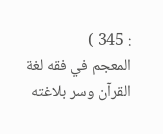: 345 )
المعجم في فقه لغة القرآن وسر بلاغته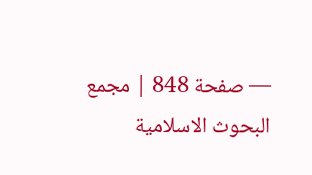— صفحة 848 | مجمع البحوث الاسلامية